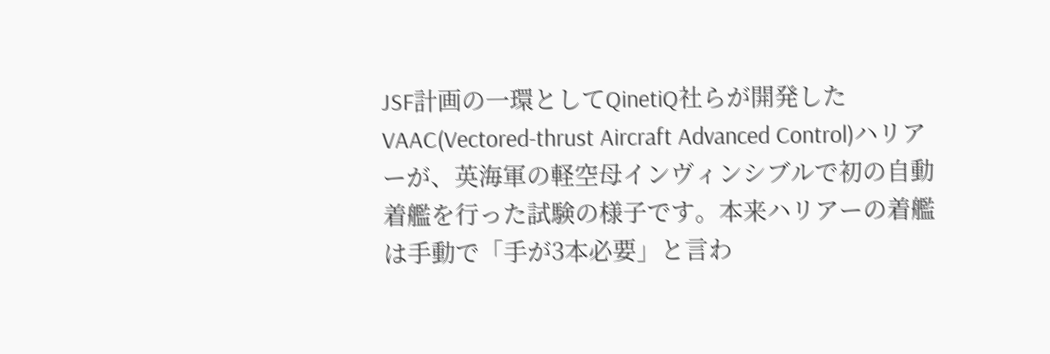JSF計画の一環としてQinetiQ社らが開発したVAAC(Vectored-thrust Aircraft Advanced Control)ハリアーが、英海軍の軽空母インヴィンシブルで初の自動着艦を行った試験の様子です。本来ハリアーの着艦は手動で「手が3本必要」と言わ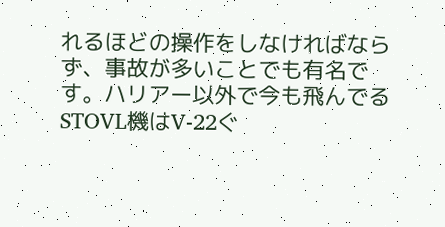れるほどの操作をしなければならず、事故が多いことでも有名です。ハリアー以外で今も飛んでるSTOVL機はV-22ぐ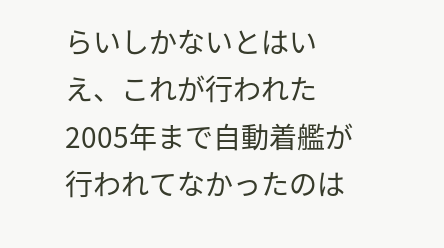らいしかないとはいえ、これが行われた2005年まで自動着艦が行われてなかったのは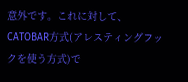意外です。これに対して、CATOBAR方式(アレスティングフックを使う方式)で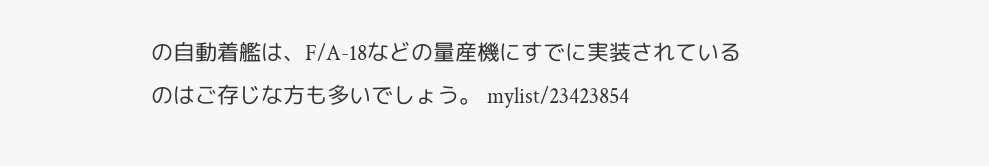の自動着艦は、F/A-18などの量産機にすでに実装されているのはご存じな方も多いでしょう。 mylist/23423854